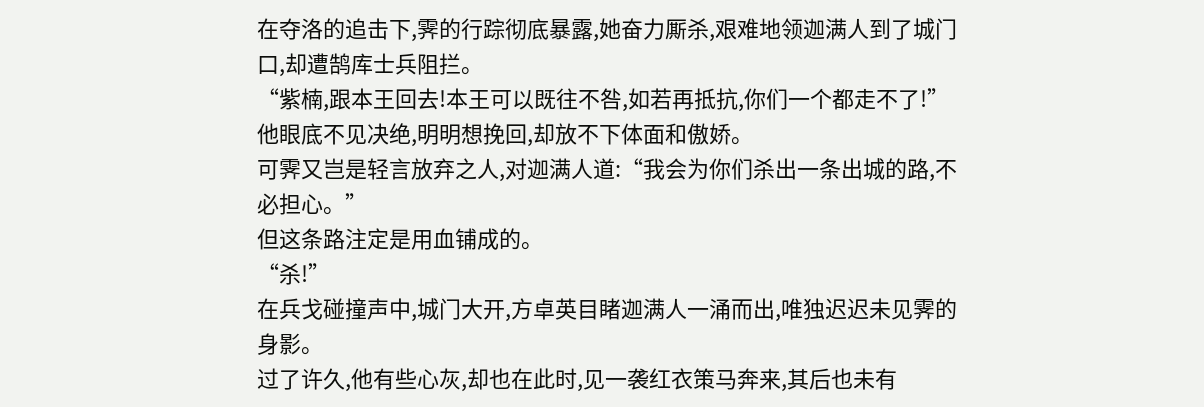在夺洛的追击下,霁的行踪彻底暴露,她奋力厮杀,艰难地领迦满人到了城门口,却遭鹄库士兵阻拦。
“紫楠,跟本王回去!本王可以既往不咎,如若再抵抗,你们一个都走不了!”
他眼底不见决绝,明明想挽回,却放不下体面和傲娇。
可霁又岂是轻言放弃之人,对迦满人道:“我会为你们杀出一条出城的路,不必担心。”
但这条路注定是用血铺成的。
“杀!”
在兵戈碰撞声中,城门大开,方卓英目睹迦满人一涌而出,唯独迟迟未见霁的身影。
过了许久,他有些心灰,却也在此时,见一袭红衣策马奔来,其后也未有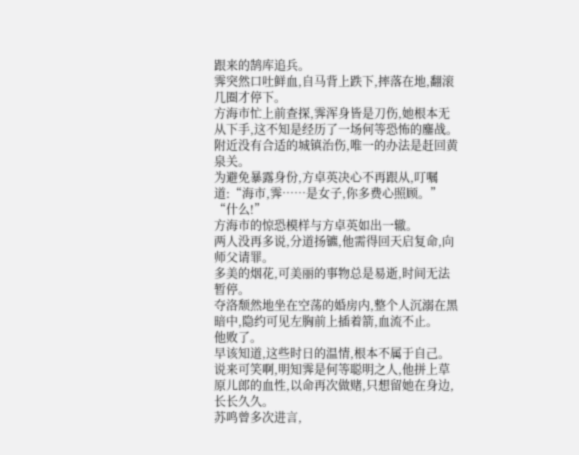跟来的鹄库追兵。
霁突然口吐鲜血,自马背上跌下,摔落在地,翻滚几圈才停下。
方海市忙上前查探,霁浑身皆是刀伤,她根本无从下手,这不知是经历了一场何等恐怖的鏖战。
附近没有合适的城镇治伤,唯一的办法是赶回黄泉关。
为避免暴露身份,方卓英决心不再跟从,叮嘱道:“海市,霁……是女子,你多费心照顾。”
“什么!”
方海市的惊恐模样与方卓英如出一辙。
两人没再多说,分道扬镳,他需得回天启复命,向师父请罪。
多美的烟花,可美丽的事物总是易逝,时间无法暂停。
夺洛颓然地坐在空荡的婚房内,整个人沉溺在黑暗中,隐约可见左胸前上插着箭,血流不止。
他败了。
早该知道,这些时日的温情,根本不属于自己。
说来可笑啊,明知霁是何等聪明之人,他拼上草原儿郎的血性,以命再次做赌,只想留她在身边,长长久久。
苏鸣曾多次进言,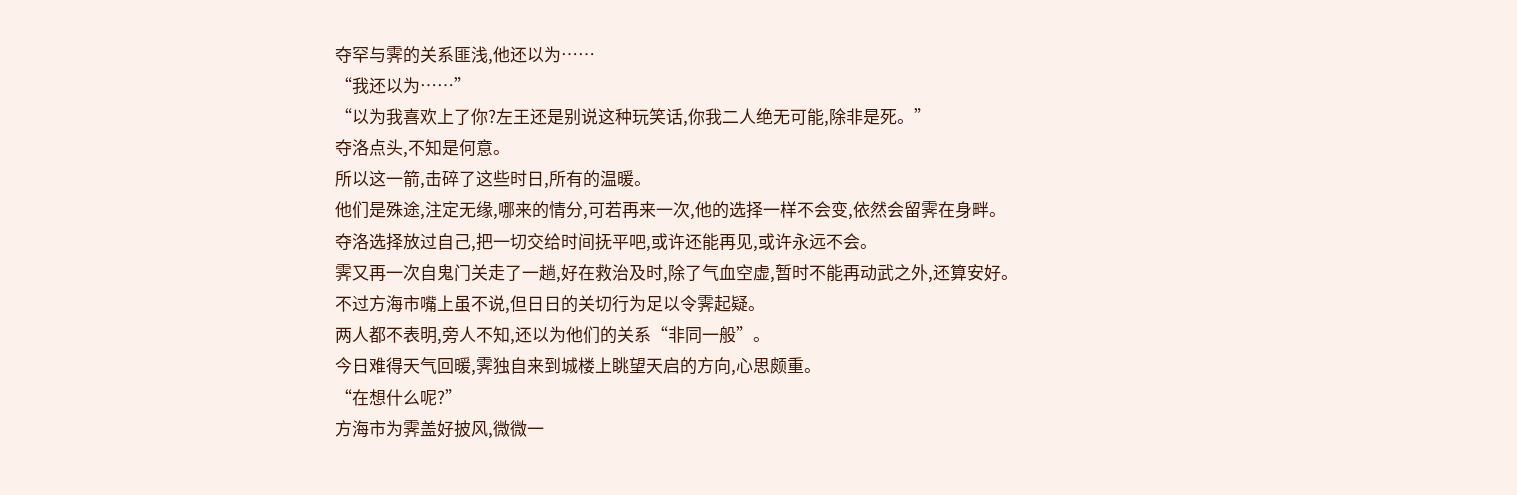夺罕与霁的关系匪浅,他还以为……
“我还以为……”
“以为我喜欢上了你?左王还是别说这种玩笑话,你我二人绝无可能,除非是死。”
夺洛点头,不知是何意。
所以这一箭,击碎了这些时日,所有的温暖。
他们是殊途,注定无缘,哪来的情分,可若再来一次,他的选择一样不会变,依然会留霁在身畔。
夺洛选择放过自己,把一切交给时间抚平吧,或许还能再见,或许永远不会。
霁又再一次自鬼门关走了一趟,好在救治及时,除了气血空虚,暂时不能再动武之外,还算安好。
不过方海市嘴上虽不说,但日日的关切行为足以令霁起疑。
两人都不表明,旁人不知,还以为他们的关系“非同一般”。
今日难得天气回暖,霁独自来到城楼上眺望天启的方向,心思颇重。
“在想什么呢?”
方海市为霁盖好披风,微微一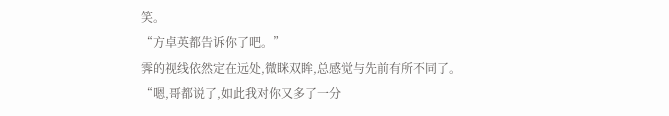笑。
“方卓英都告诉你了吧。”
霁的视线依然定在远处,微眯双眸,总感觉与先前有所不同了。
“嗯,哥都说了,如此我对你又多了一分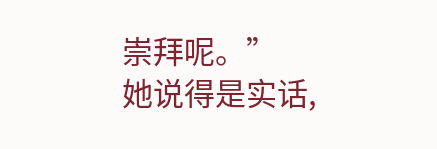崇拜呢。”
她说得是实话,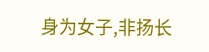身为女子,非扬长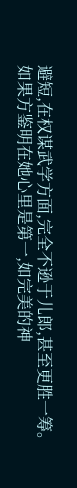避短,在权谋武学方面,完全不逊于儿郎,甚至更胜一筹。
如果方鉴明在她心里是第一,如完美的神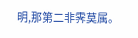明,那第二非霁莫属。